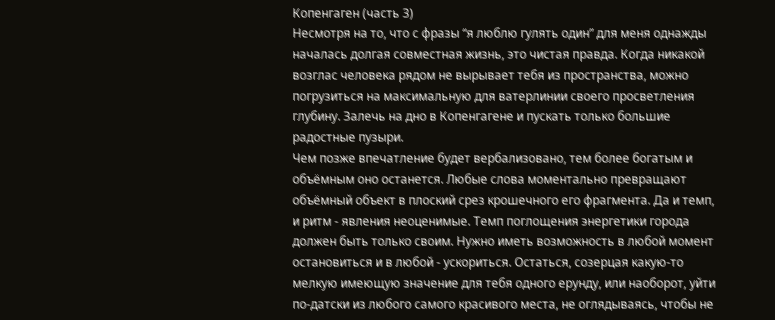Копенгаген (часть 3)
Несмотря на то, что с фразы “я люблю гулять один” для меня однажды началась долгая совместная жизнь, это чистая правда. Когда никакой возглас человека рядом не вырывает тебя из пространства, можно погрузиться на максимальную для ватерлинии своего просветления глубину. Залечь на дно в Копенгагене и пускать только большие радостные пузыри.
Чем позже впечатление будет вербализовано, тем более богатым и объёмным оно останется. Любые слова моментально превращают объёмный объект в плоский срез крошечного его фрагмента. Да и темп, и ритм - явления неоценимые. Темп поглощения энергетики города должен быть только своим. Нужно иметь возможность в любой момент остановиться и в любой - ускориться. Остаться, созерцая какую-то мелкую имеющую значение для тебя одного ерунду, или наоборот, уйти по-датски из любого самого красивого места, не оглядываясь, чтобы не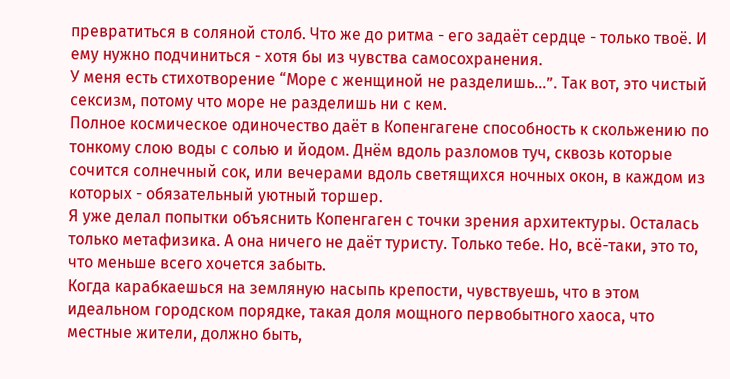превратиться в соляной столб. Что же до ритма - его задаёт сердце - только твоё. И ему нужно подчиниться - хотя бы из чувства самосохранения.
У меня есть стихотворение “Море с женщиной не разделишь...”. Так вот, это чистый сексизм, потому что море не разделишь ни с кем.
Полное космическое одиночество даёт в Копенгагене способность к скольжению по тонкому слою воды с солью и йодом. Днём вдоль разломов туч, сквозь которые сочится солнечный сок, или вечерами вдоль светящихся ночных окон, в каждом из которых - обязательный уютный торшер.
Я уже делал попытки объяснить Копенгаген с точки зрения архитектуры. Осталась только метафизика. А она ничего не даёт туристу. Только тебе. Но, всё-таки, это то, что меньше всего хочется забыть.
Когда карабкаешься на земляную насыпь крепости, чувствуешь, что в этом идеальном городском порядке, такая доля мощного первобытного хаоса, что местные жители, должно быть,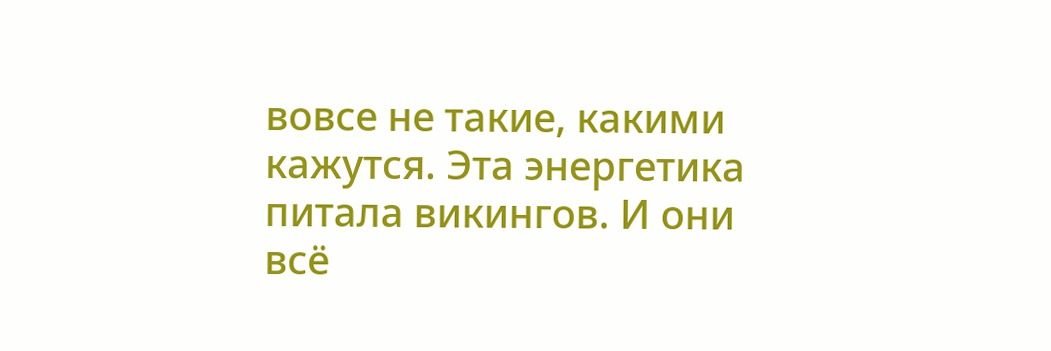вовсе не такие, какими кажутся. Эта энергетика питала викингов. И они всё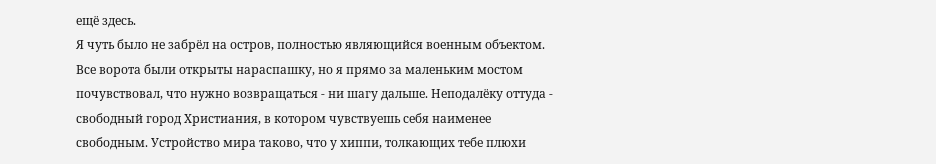ещё здесь.
Я чуть было не забрёл на остров, полностью являющийся военным объектом. Все ворота были открыты нараспашку, но я прямо за маленьким мостом почувствовал, что нужно возвращаться - ни шагу дальше. Неподалёку оттуда - свободный город Христиания, в котором чувствуешь себя наименее свободным. Устройство мира таково, что у хиппи, толкающих тебе плюхи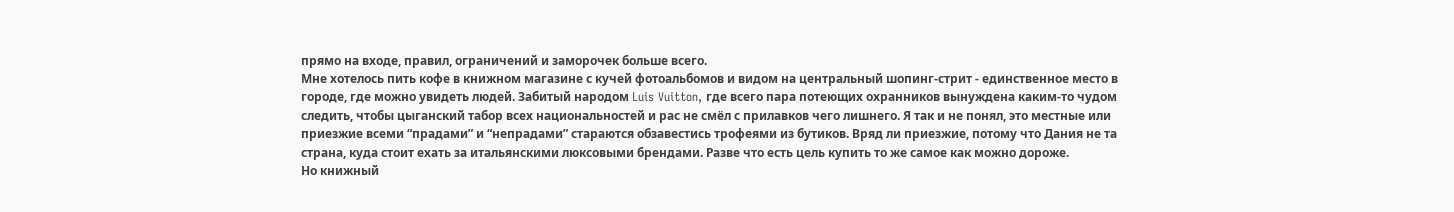прямо на входе, правил, ограничений и заморочек больше всего.
Мне хотелось пить кофе в книжном магазине с кучей фотоальбомов и видом на центральный шопинг-стрит - единственное место в городе, где можно увидеть людей. Забитый народом Luis Vuitton, где всего пара потеющих охранников вынуждена каким-то чудом следить, чтобы цыганский табор всех национальностей и рас не смёл с прилавков чего лишнего. Я так и не понял, это местные или приезжие всеми “прадами” и “непрадами” стараются обзавестись трофеями из бутиков. Вряд ли приезжие, потому что Дания не та страна, куда стоит ехать за итальянскими люксовыми брендами. Разве что есть цель купить то же самое как можно дороже.
Но книжный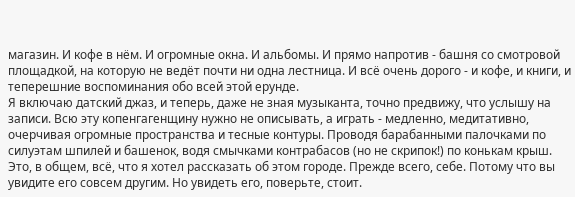магазин. И кофе в нём. И огромные окна. И альбомы. И прямо напротив - башня со смотровой площадкой, на которую не ведёт почти ни одна лестница. И всё очень дорого - и кофе, и книги, и теперешние воспоминания обо всей этой ерунде.
Я включаю датский джаз, и теперь, даже не зная музыканта, точно предвижу, что услышу на записи. Всю эту копенгагенщину нужно не описывать, а играть - медленно, медитативно, очерчивая огромные пространства и тесные контуры. Проводя барабанными палочками по силуэтам шпилей и башенок, водя смычками контрабасов (но не скрипок!) по конькам крыш.
Это, в общем, всё, что я хотел рассказать об этом городе. Прежде всего, себе. Потому что вы увидите его совсем другим. Но увидеть его, поверьте, стоит.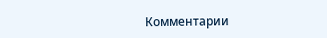Комментарии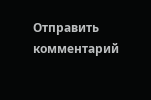Отправить комментарий